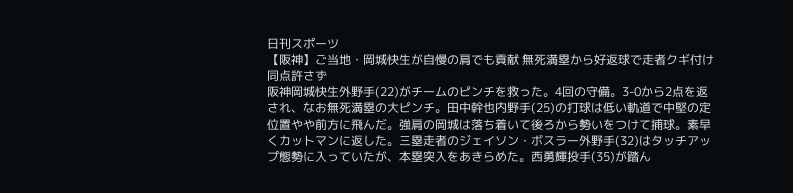日刊スポーツ
【阪神】ご当地・岡城快生が自慢の肩でも貢献 無死満塁から好返球で走者クギ付け 同点許さず
阪神岡城快生外野手(22)がチームのピンチを救った。4回の守備。3-0から2点を返され、なお無死満塁の大ピンチ。田中幹也内野手(25)の打球は低い軌道で中堅の定位置やや前方に飛んだ。強肩の岡城は落ち着いて後ろから勢いをつけて捕球。素早くカットマンに返した。三塁走者のジェイソン・ボスラー外野手(32)はタッチアップ態勢に入っていたが、本塁突入をあきらめた。西勇輝投手(35)が踏ん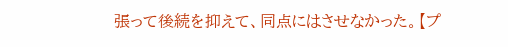張って後続を抑えて、同点にはさせなかった。【プ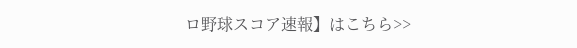ロ野球スコア速報】はこちら>>